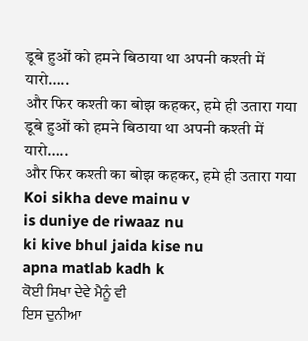डूबे हुओं को हमने बिठाया था अपनी कश्ती में यारो…..
और फिर कश्ती का बोझ कहकर, हमे ही उतारा गया
डूबे हुओं को हमने बिठाया था अपनी कश्ती में यारो…..
और फिर कश्ती का बोझ कहकर, हमे ही उतारा गया
Koi sikha deve mainu v
is duniye de riwaaz nu
ki kive bhul jaida kise nu
apna matlab kadh k
ਕੋਈ ਸਿਖਾ ਦੇਵੇ ਮੈਨੂੰ ਵੀ
ਇਸ ਦੁਨੀਆ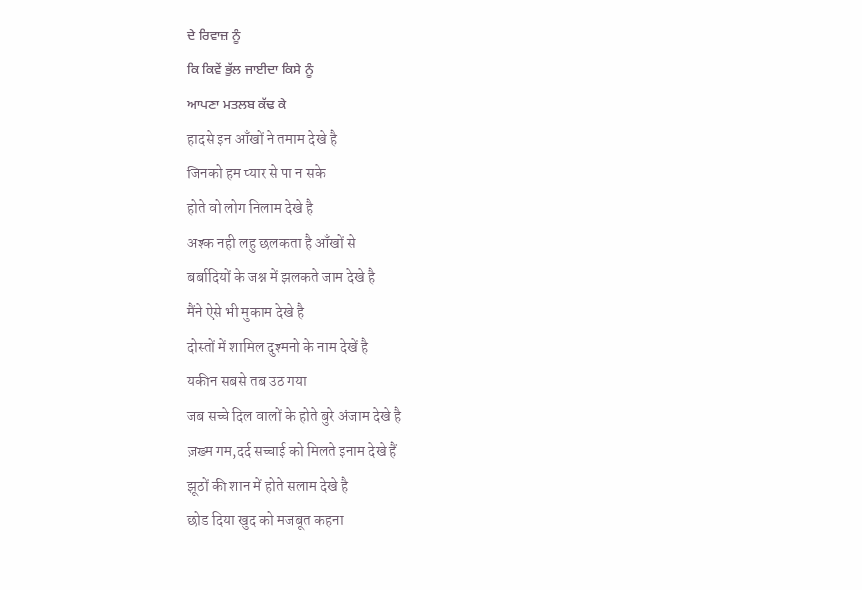ਦੇ ਰਿਵਾਜ਼ ਨੂੰ
ਕਿ ਕਿਵੇਂ ਭੁੱਲ ਜਾਈਦਾ ਕਿਸੇ ਨੂੰ
ਆਪਣਾ ਮਤਲਬ ਕੱਢ ਕੇ
हादसे इन आँखों ने तमाम देखे है
जिनको हम प्यार से पा न सके
होते वो लोग निलाम देखे है
अश्क नही लहु छलकता है आँखों से
बर्बादियों के जश्न में झलकते जाम देखे है
मैंने ऐसे भी मुकाम देखे है
दोस्तों में शामिल दुश्मनो के नाम देखें है
यकीन सबसे तब उठ गया
जब सच्चे दिल वालों के होते बुरे अंजाम देखे है
ज़ख्म गम,दर्द सच्चाई को मिलते इनाम देखे हैं
झूठों की शान में होते सलाम देखे है
छोड दिया खुद को मजबूत कहना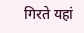गिरते यहां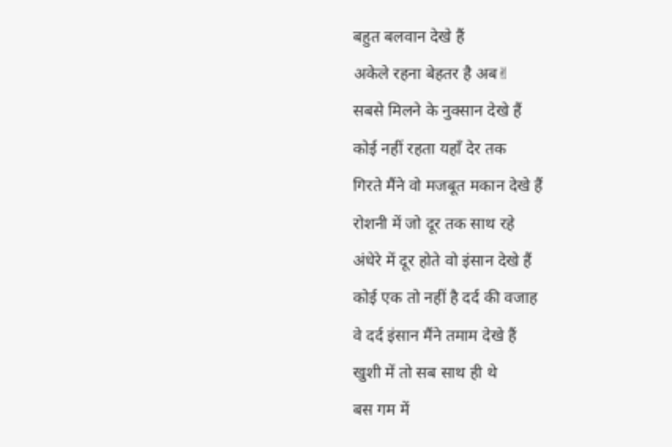बहुत बलवान देखे हैं
अकेले रहना बेहतर है अब✌
सबसे मिलने के नुक्सान देखे हैं
कोई नहीं रहता यहाँ देर तक
गिरते मैंने वो मजबूत मकान देखे हैं
रोशनी में जो दूर तक साथ रहे
अंधेरे में दूर होते वो इंसान देखे हैं
कोई एक तो नहीं है दर्द की वजाह
वे दर्द इंसान मैंने तमाम देखे हैं
खुशी में तो सब साथ ही थे
बस गम में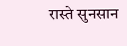रास्ते सुनसान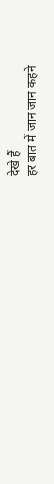देखे हैं
हर बात में जान जान कहने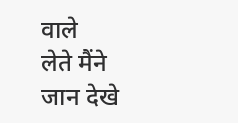वाले
लेते मैंने जान देखे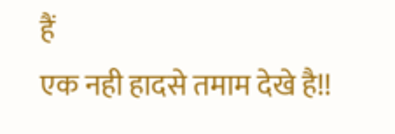हैं
एक नही हादसे तमाम देखे है!!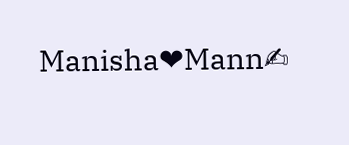Manisha❤Mann✍